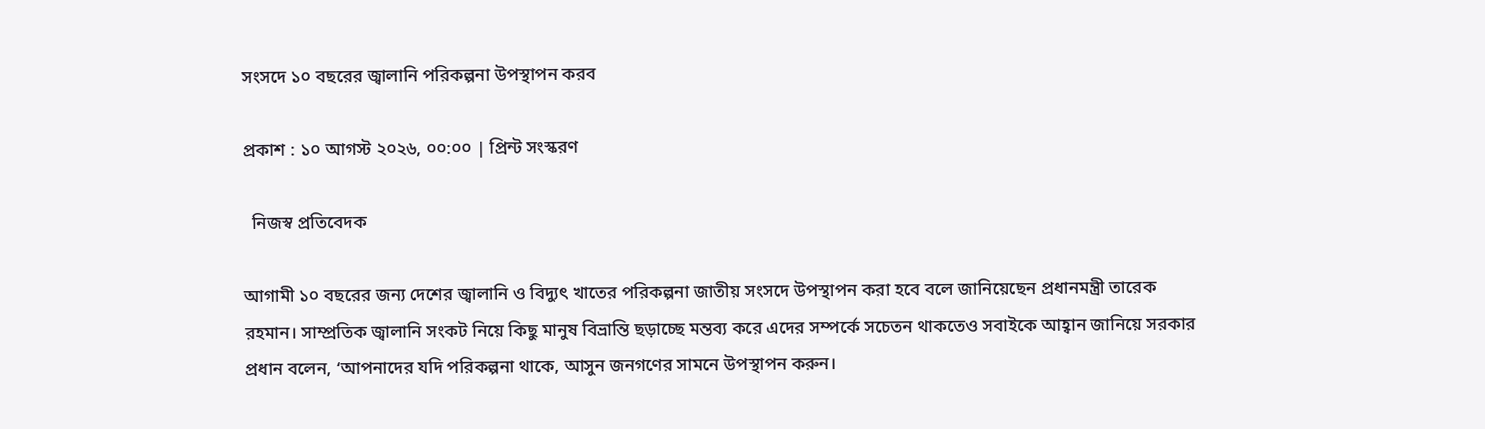সংসদে ১০ বছরের জ্বালানি পরিকল্পনা উপস্থাপন করব

প্রকাশ : ১০ আগস্ট ২০২৬, ০০:০০ | প্রিন্ট সংস্করণ

  নিজস্ব প্রতিবেদক

আগামী ১০ বছরের জন্য দেশের জ্বালানি ও বিদ্যুৎ খাতের পরিকল্পনা জাতীয় সংসদে উপস্থাপন করা হবে বলে জানিয়েছেন প্রধানমন্ত্রী তারেক রহমান। সাম্প্রতিক জ্বালানি সংকট নিয়ে কিছু মানুষ বিভ্রান্তি ছড়াচ্ছে মন্তব্য করে এদের সম্পর্কে সচেতন থাকতেও সবাইকে আহ্বান জানিয়ে সরকার প্রধান বলেন, ‘আপনাদের যদি পরিকল্পনা থাকে, আসুন জনগণের সামনে উপস্থাপন করুন।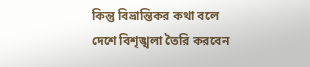কিন্তু বিভ্রান্তিকর কথা বলে দেশে বিশৃঙ্খলা তৈরি করবেন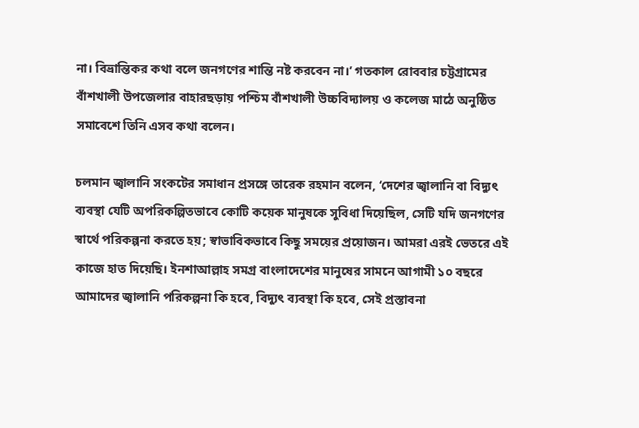না। বিভ্রান্তিকর কথা বলে জনগণের শান্তি নষ্ট করবেন না।’ গতকাল রোববার চট্টগ্রামের বাঁশখালী উপজেলার বাহারছড়ায় পশ্চিম বাঁশখালী উচ্চবিদ্যালয় ও কলেজ মাঠে অনুষ্ঠিত সমাবেশে তিনি এসব কথা বলেন।

চলমান জ্বালানি সংকটের সমাধান প্রসঙ্গে তারেক রহমান বলেন, ‘দেশের জ্বালানি বা বিদ্যুৎ ব্যবস্থা যেটি অপরিকল্পিতভাবে কোটি কয়েক মানুষকে সুবিধা দিয়েছিল, সেটি যদি জনগণের স্বার্থে পরিকল্পনা করতে হয়; স্বাভাবিকভাবে কিছু সময়ের প্রয়োজন। আমরা এরই ভেতরে এই কাজে হাত দিয়েছি। ইনশাআল্লাহ সমগ্র বাংলাদেশের মানুষের সামনে আগামী ১০ বছরে আমাদের জ্বালানি পরিকল্পনা কি হবে, বিদ্যুৎ ব্যবস্থা কি হবে, সেই প্রস্তাবনা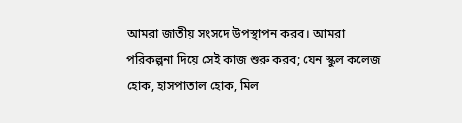আমরা জাতীয় সংসদে উপস্থাপন করব। আমরা পরিকল্পনা দিয়ে সেই কাজ শুরু করব; যেন স্কুল কলেজ হোক, হাসপাতাল হোক, মিল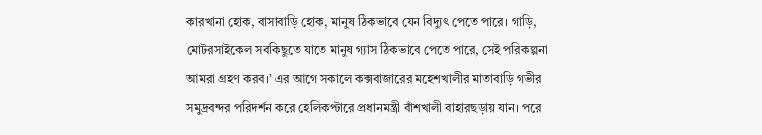কারখানা হোক, বাসাবাড়ি হোক, মানুষ ঠিকভাবে যেন বিদ্যুৎ পেতে পারে। গাড়ি, মোটরসাইকেল সবকিছুতে যাতে মানুষ গ্যাস ঠিকভাবে পেতে পারে, সেই পরিকল্পনা আমরা গ্রহণ করব।’ এর আগে সকালে কক্সবাজারের মহেশখালীর মাতাবাড়ি গভীর সমুদ্রবন্দর পরিদর্শন করে হেলিকপ্টারে প্রধানমন্ত্রী বাঁশখালী বাহারছড়ায় যান। পরে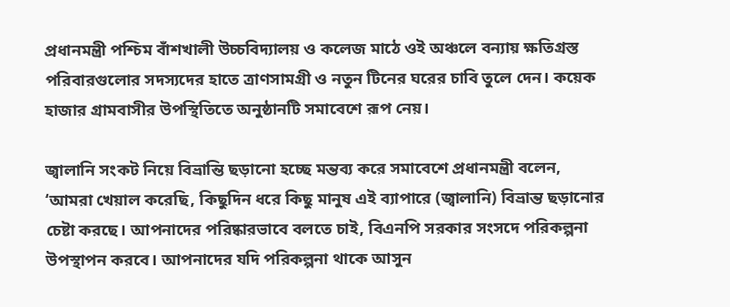প্রধানমন্ত্রী পশ্চিম বাঁশখালী উচ্চবিদ্যালয় ও কলেজ মাঠে ওই অঞ্চলে বন্যায় ক্ষতিগ্রস্ত পরিবারগুলোর সদস্যদের হাতে ত্রাণসামগ্রী ও নতুন টিনের ঘরের চাবি তুলে দেন। কয়েক হাজার গ্রামবাসীর উপস্থিতিতে অনুষ্ঠানটি সমাবেশে রূপ নেয়।

জ্বালানি সংকট নিয়ে বিভ্রান্তি ছড়ানো হচ্ছে মন্তব্য করে সমাবেশে প্রধানমন্ত্রী বলেন, ‘আমরা খেয়াল করেছি, কিছুদিন ধরে কিছু মানুষ এই ব্যাপারে (জ্বালানি) বিভ্রান্ত ছড়ানোর চেষ্টা করছে। আপনাদের পরিষ্কারভাবে বলতে চাই, বিএনপি সরকার সংসদে পরিকল্পনা উপস্থাপন করবে। আপনাদের যদি পরিকল্পনা থাকে আসুন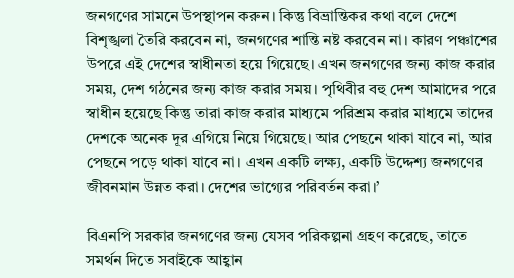জনগণের সামনে উপস্থাপন করুন। কিন্তু বিভ্রান্তিকর কথা বলে দেশে বিশৃঙ্খলা তৈরি করবেন না, জনগণের শান্তি নষ্ট করবেন না। কারণ পঞ্চাশের উপরে এই দেশের স্বাধীনতা হয়ে গিয়েছে। এখন জনগণের জন্য কাজ করার সময়, দেশ গঠনের জন্য কাজ করার সময়। পৃথিবীর বহু দেশ আমাদের পরে স্বাধীন হয়েছে কিন্তু তারা কাজ করার মাধ্যমে পরিশ্রম করার মাধ্যমে তাদের দেশকে অনেক দূর এগিয়ে নিয়ে গিয়েছে। আর পেছনে থাকা যাবে না, আর পেছনে পড়ে থাকা যাবে না। এখন একটি লক্ষ্য, একটি উদ্দেশ্য জনগণের জীবনমান উন্নত করা। দেশের ভাগ্যের পরিবর্তন করা।’

বিএনপি সরকার জনগণের জন্য যেসব পরিকল্পনা গ্রহণ করেছে, তাতে সমর্থন দিতে সবাইকে আহ্বান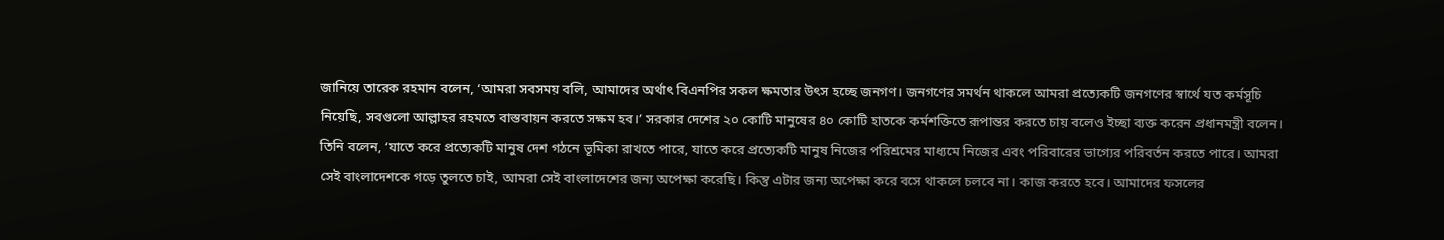জানিয়ে তারেক রহমান বলেন, ‘আমরা সবসময় বলি, আমাদের অর্থাৎ বিএনপির সকল ক্ষমতার উৎস হচ্ছে জনগণ। জনগণের সমর্থন থাকলে আমরা প্রত্যেকটি জনগণের স্বার্থে যত কর্মসূচি নিয়েছি, সবগুলো আল্লাহর রহমতে বাস্তবায়ন করতে সক্ষম হব।’ সরকার দেশের ২০ কোটি মানুষের ৪০ কোটি হাতকে কর্মশক্তিতে রূপান্তর করতে চায় বলেও ইচ্ছা ব্যক্ত করেন প্রধানমন্ত্রী বলেন। তিনি বলেন, ‘যাতে করে প্রত্যেকটি মানুষ দেশ গঠনে ভূমিকা রাখতে পারে, যাতে করে প্রত্যেকটি মানুষ নিজের পরিশ্রমের মাধ্যমে নিজের এবং পরিবারের ভাগ্যের পরিবর্তন করতে পারে। আমরা সেই বাংলাদেশকে গড়ে তুলতে চাই, আমরা সেই বাংলাদেশের জন্য অপেক্ষা করেছি। কিন্তু এটার জন্য অপেক্ষা করে বসে থাকলে চলবে না। কাজ করতে হবে। আমাদের ফসলের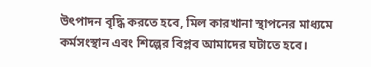উৎপাদন বৃদ্ধি করতে হবে, মিল কারখানা স্থাপনের মাধ্যমে কর্মসংস্থান এবং শিল্পের বিপ্লব আমাদের ঘটাতে হবে।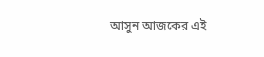আসুন আজকের এই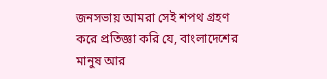জনসভায় আমরা সেই শপথ গ্রহণ করে প্রতিজ্ঞা করি যে, বাংলাদেশের মানুষ আর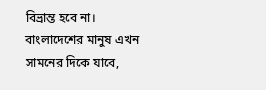বিভ্রান্ত হবে না। বাংলাদেশের মানুষ এখন সামনের দিকে যাবে,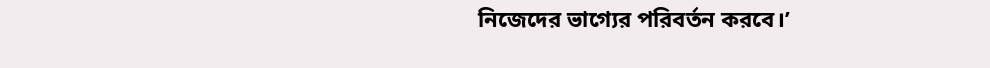নিজেদের ভাগ্যের পরিবর্তন করবে।’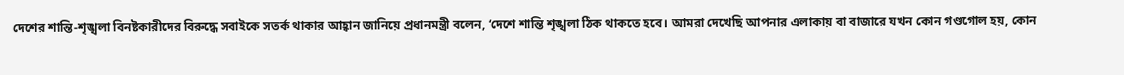দেশের শান্তি-শৃঙ্খলা বিনষ্টকারীদের বিরুদ্ধে সবাইকে সতর্ক থাকার আহ্বান জানিয়ে প্রধানমন্ত্রী বলেন, ‘দেশে শান্তি শৃঙ্খলা ঠিক থাকতে হবে। আমরা দেখেছি আপনার এলাকায় বা বাজারে যখন কোন গণ্ডগোল হয়, কোন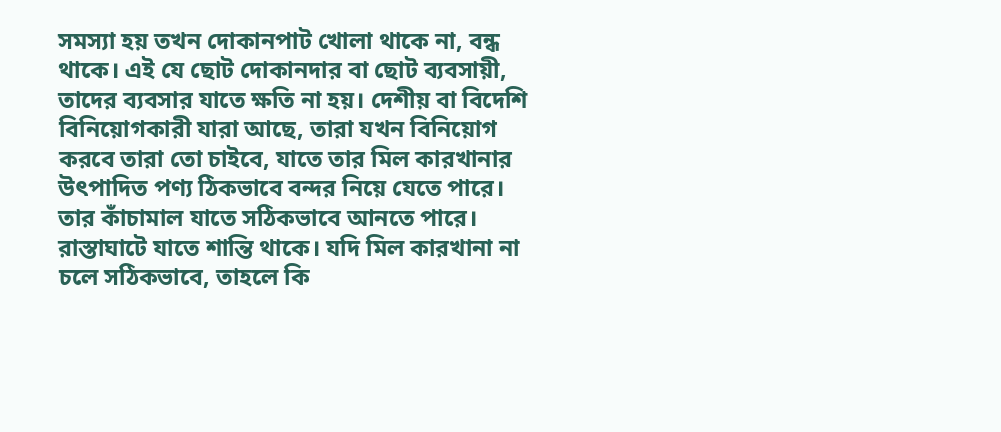সমস্যা হয় তখন দোকানপাট খোলা থাকে না, বন্ধ থাকে। এই যে ছোট দোকানদার বা ছোট ব্যবসায়ী, তাদের ব্যবসার যাতে ক্ষতি না হয়। দেশীয় বা বিদেশি বিনিয়োগকারী যারা আছে, তারা যখন বিনিয়োগ করবে তারা তো চাইবে, যাতে তার মিল কারখানার উৎপাদিত পণ্য ঠিকভাবে বন্দর নিয়ে যেতে পারে। তার কাঁচামাল যাতে সঠিকভাবে আনতে পারে। রাস্তাঘাটে যাতে শান্তি থাকে। যদি মিল কারখানা না চলে সঠিকভাবে, তাহলে কি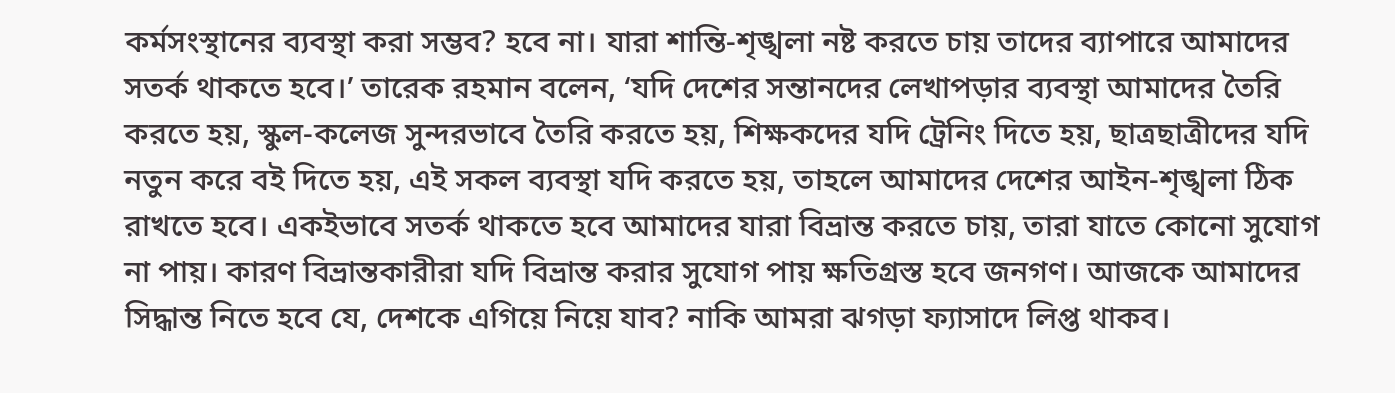কর্মসংস্থানের ব্যবস্থা করা সম্ভব? হবে না। যারা শান্তি-শৃঙ্খলা নষ্ট করতে চায় তাদের ব্যাপারে আমাদের সতর্ক থাকতে হবে।’ তারেক রহমান বলেন, ‘যদি দেশের সন্তানদের লেখাপড়ার ব্যবস্থা আমাদের তৈরি করতে হয়, স্কুল-কলেজ সুন্দরভাবে তৈরি করতে হয়, শিক্ষকদের যদি ট্রেনিং দিতে হয়, ছাত্রছাত্রীদের যদি নতুন করে বই দিতে হয়, এই সকল ব্যবস্থা যদি করতে হয়, তাহলে আমাদের দেশের আইন-শৃঙ্খলা ঠিক রাখতে হবে। একইভাবে সতর্ক থাকতে হবে আমাদের যারা বিভ্রান্ত করতে চায়, তারা যাতে কোনো সুযোগ না পায়। কারণ বিভ্রান্তকারীরা যদি বিভ্রান্ত করার সুযোগ পায় ক্ষতিগ্রস্ত হবে জনগণ। আজকে আমাদের সিদ্ধান্ত নিতে হবে যে, দেশকে এগিয়ে নিয়ে যাব? নাকি আমরা ঝগড়া ফ্যাসাদে লিপ্ত থাকব।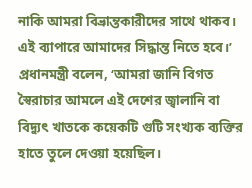নাকি আমরা বিভ্রান্তকারীদের সাথে থাকব। এই ব্যাপারে আমাদের সিদ্ধান্ত নিতে হবে।’ প্রধানমন্ত্রী বলেন, ‘আমরা জানি বিগত স্বৈরাচার আমলে এই দেশের জ্বালানি বা বিদ্যুৎ খাতকে কয়েকটি গুটি সংখ্যক ব্যক্তির হাতে তুলে দেওয়া হয়েছিল।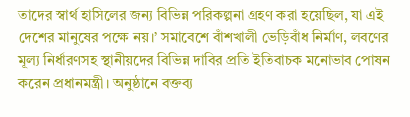তাদের স্বার্থ হাসিলের জন্য বিভিন্ন পরিকল্পনা গ্রহণ করা হয়েছিল, যা এই দেশের মানুষের পক্ষে নয়।’ সমাবেশে বাঁশখালী ভেড়িবাঁধ নির্মাণ, লবণের মূল্য নির্ধারণসহ স্থানীয়দের বিভিন্ন দাবির প্রতি ইতিবাচক মনোভাব পোষন করেন প্রধানমন্ত্রী। অনুষ্ঠানে বক্তব্য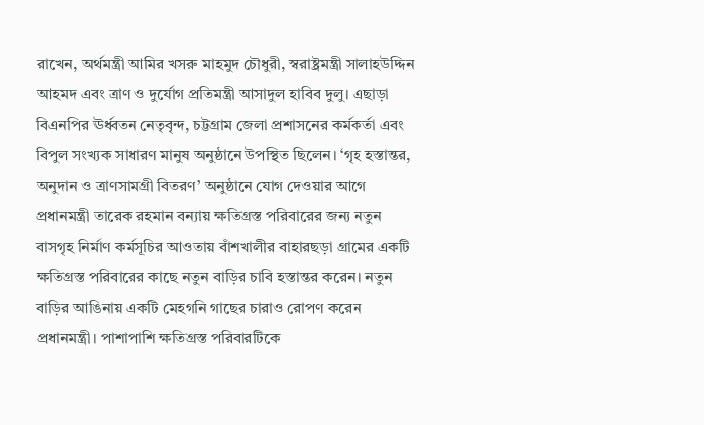রাখেন, অর্থমন্ত্রী আমির খসরু মাহমুদ চৌধুরী, স্বরাষ্ট্রমন্ত্রী সালাহউদ্দিন আহমদ এবং ত্রাণ ও দুর্যোগ প্রতিমন্ত্রী আসাদুল হাবিব দুলু। এছাড়া বিএনপির ঊর্ধ্বতন নেতৃবৃন্দ, চট্টগ্রাম জেলা প্রশাসনের কর্মকর্তা এবং বিপুল সংখ্যক সাধারণ মানুষ অনুষ্ঠানে উপস্থিত ছিলেন। ‘গৃহ হস্তান্তর, অনুদান ও ত্রাণসামগ্রী বিতরণ’ অনুষ্ঠানে যোগ দেওয়ার আগে প্রধানমন্ত্রী তারেক রহমান বন্যায় ক্ষতিগ্রস্ত পরিবারের জন্য নতুন বাসগৃহ নির্মাণ কর্মসূচির আওতায় বাঁশখালীর বাহারছড়া গ্রামের একটি ক্ষতিগ্রস্ত পরিবারের কাছে নতুন বাড়ির চাবি হস্তান্তর করেন। নতুন বাড়ির আঙিনায় একটি মেহগনি গাছের চারাও রোপণ করেন প্রধানমন্ত্রী। পাশাপাশি ক্ষতিগ্রস্ত পরিবারটিকে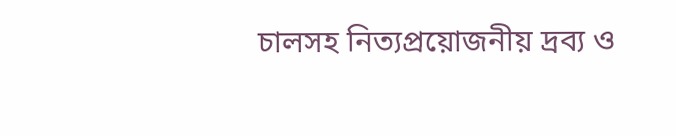চালসহ নিত্যপ্রয়োজনীয় দ্রব্য ও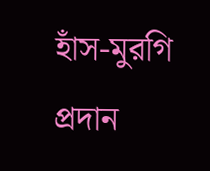হাঁস-মুরগি প্রদান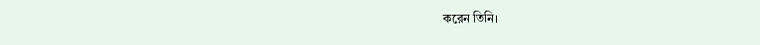করেন তিনি।